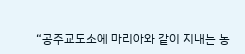“공주교도소에 마리아와 같이 지내는 농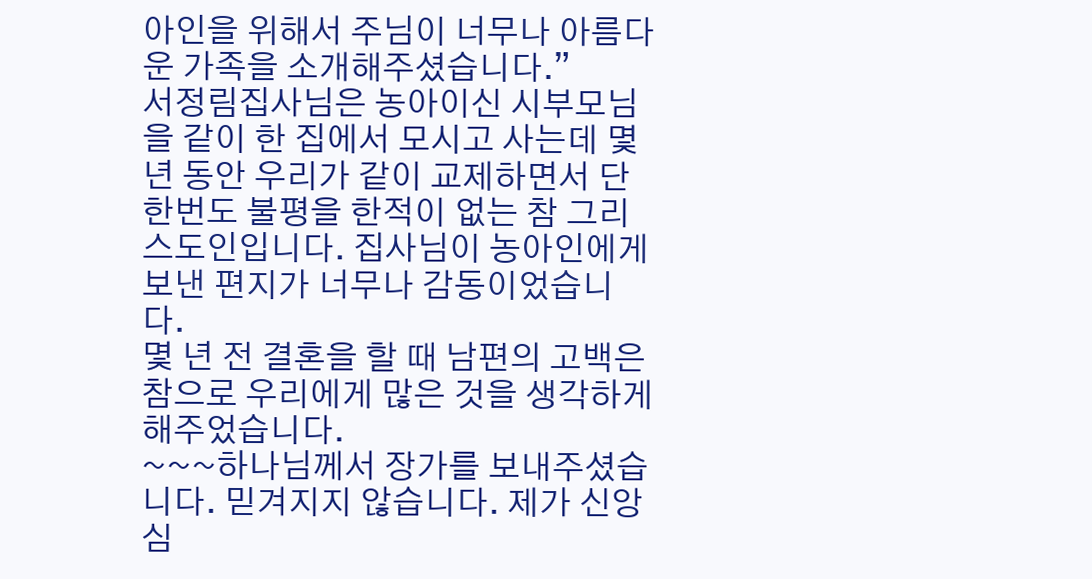아인을 위해서 주님이 너무나 아름다운 가족을 소개해주셨습니다.”
서정림집사님은 농아이신 시부모님을 같이 한 집에서 모시고 사는데 몇 년 동안 우리가 같이 교제하면서 단 한번도 불평을 한적이 없는 참 그리스도인입니다. 집사님이 농아인에게 보낸 편지가 너무나 감동이었습니다.
몇 년 전 결혼을 할 때 남편의 고백은 참으로 우리에게 많은 것을 생각하게 해주었습니다.
~~~하나님께서 장가를 보내주셨습니다. 믿겨지지 않습니다. 제가 신앙심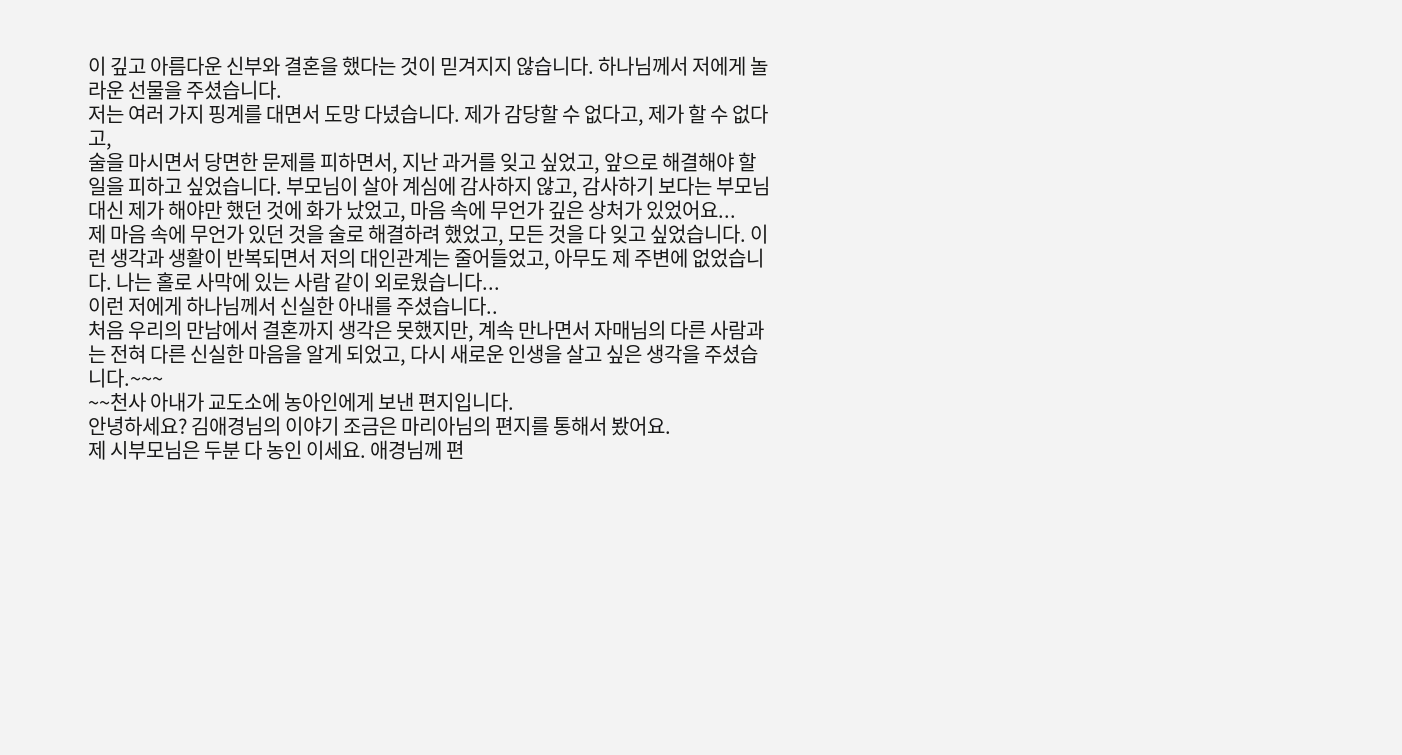이 깊고 아름다운 신부와 결혼을 했다는 것이 믿겨지지 않습니다. 하나님께서 저에게 놀라운 선물을 주셨습니다.
저는 여러 가지 핑계를 대면서 도망 다녔습니다. 제가 감당할 수 없다고, 제가 할 수 없다고,
술을 마시면서 당면한 문제를 피하면서, 지난 과거를 잊고 싶었고, 앞으로 해결해야 할 일을 피하고 싶었습니다. 부모님이 살아 계심에 감사하지 않고, 감사하기 보다는 부모님 대신 제가 해야만 했던 것에 화가 났었고, 마음 속에 무언가 깊은 상처가 있었어요...
제 마음 속에 무언가 있던 것을 술로 해결하려 했었고, 모든 것을 다 잊고 싶었습니다. 이런 생각과 생활이 반복되면서 저의 대인관계는 줄어들었고, 아무도 제 주변에 없었습니다. 나는 홀로 사막에 있는 사람 같이 외로웠습니다...
이런 저에게 하나님께서 신실한 아내를 주셨습니다..
처음 우리의 만남에서 결혼까지 생각은 못했지만, 계속 만나면서 자매님의 다른 사람과는 전혀 다른 신실한 마음을 알게 되었고, 다시 새로운 인생을 살고 싶은 생각을 주셨습니다.~~~
~~천사 아내가 교도소에 농아인에게 보낸 편지입니다.
안녕하세요? 김애경님의 이야기 조금은 마리아님의 편지를 통해서 봤어요.
제 시부모님은 두분 다 농인 이세요. 애경님께 편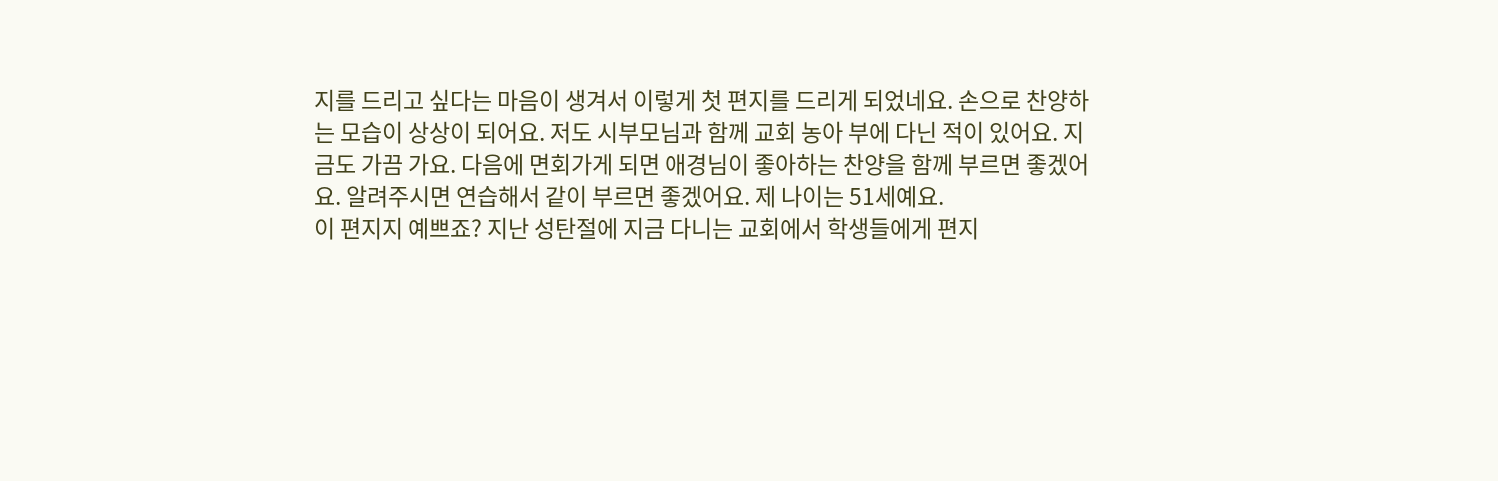지를 드리고 싶다는 마음이 생겨서 이렇게 첫 편지를 드리게 되었네요. 손으로 찬양하는 모습이 상상이 되어요. 저도 시부모님과 함께 교회 농아 부에 다닌 적이 있어요. 지금도 가끔 가요. 다음에 면회가게 되면 애경님이 좋아하는 찬양을 함께 부르면 좋겠어요. 알려주시면 연습해서 같이 부르면 좋겠어요. 제 나이는 51세예요.
이 편지지 예쁘죠? 지난 성탄절에 지금 다니는 교회에서 학생들에게 편지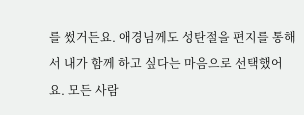를 썼거든요. 애경님께도 성탄절을 편지를 통해서 내가 함께 하고 싶다는 마음으로 선택했어요. 모든 사람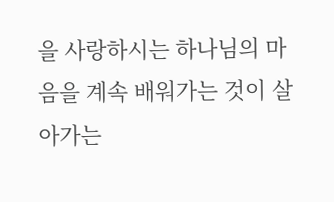을 사랑하시는 하나님의 마음을 계속 배워가는 것이 살아가는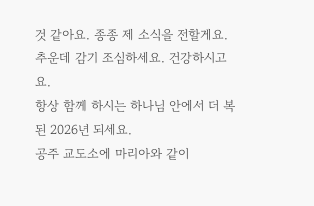것 같아요. 종종 제 소식을 전할게요. 추운데 감기 조심하세요. 건강하시고요.
항상 함께 하시는 하나님 안에서 더 복된 2026년 되세요.
공주 교도소에 마리아와 같이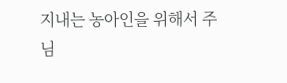지내는 농아인을 위해서 주님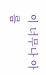이 너무나 아름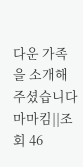다운 가족을 소개해주셨습니다
마마킴||조회 46